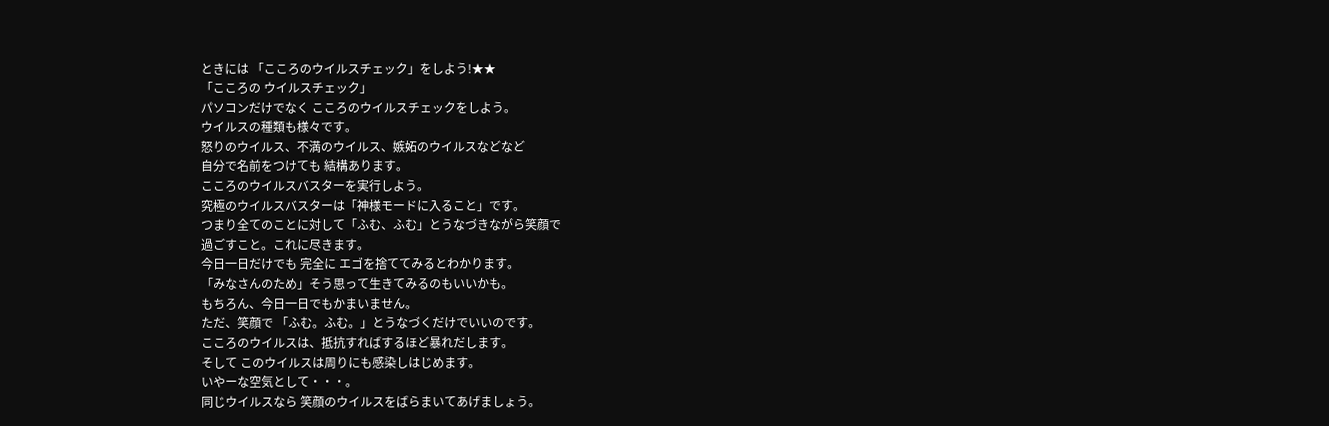ときには 「こころのウイルスチェック」をしよう!★★
「こころの ウイルスチェック」
パソコンだけでなく こころのウイルスチェックをしよう。
ウイルスの種類も様々です。
怒りのウイルス、不満のウイルス、嫉妬のウイルスなどなど
自分で名前をつけても 結構あります。
こころのウイルスバスターを実行しよう。
究極のウイルスバスターは「神様モードに入ること」です。
つまり全てのことに対して「ふむ、ふむ」とうなづきながら笑顔で
過ごすこと。これに尽きます。
今日一日だけでも 完全に エゴを捨ててみるとわかります。
「みなさんのため」そう思って生きてみるのもいいかも。
もちろん、今日一日でもかまいません。
ただ、笑顔で 「ふむ。ふむ。」とうなづくだけでいいのです。
こころのウイルスは、抵抗すればするほど暴れだします。
そして このウイルスは周りにも感染しはじめます。
いやーな空気として・・・。
同じウイルスなら 笑顔のウイルスをばらまいてあげましょう。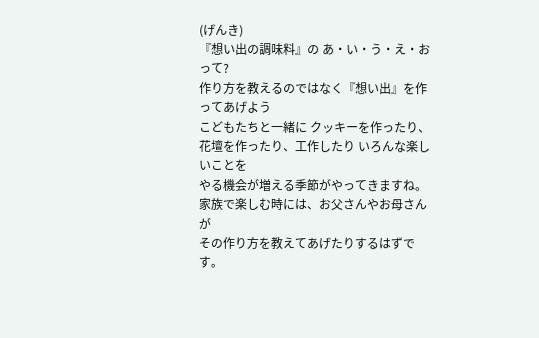(げんき)
『想い出の調味料』の あ・い・う・え・お って?
作り方を教えるのではなく『想い出』を作ってあげよう
こどもたちと一緒に クッキーを作ったり、
花壇を作ったり、工作したり いろんな楽しいことを
やる機会が増える季節がやってきますね。
家族で楽しむ時には、お父さんやお母さんが
その作り方を教えてあげたりするはずです。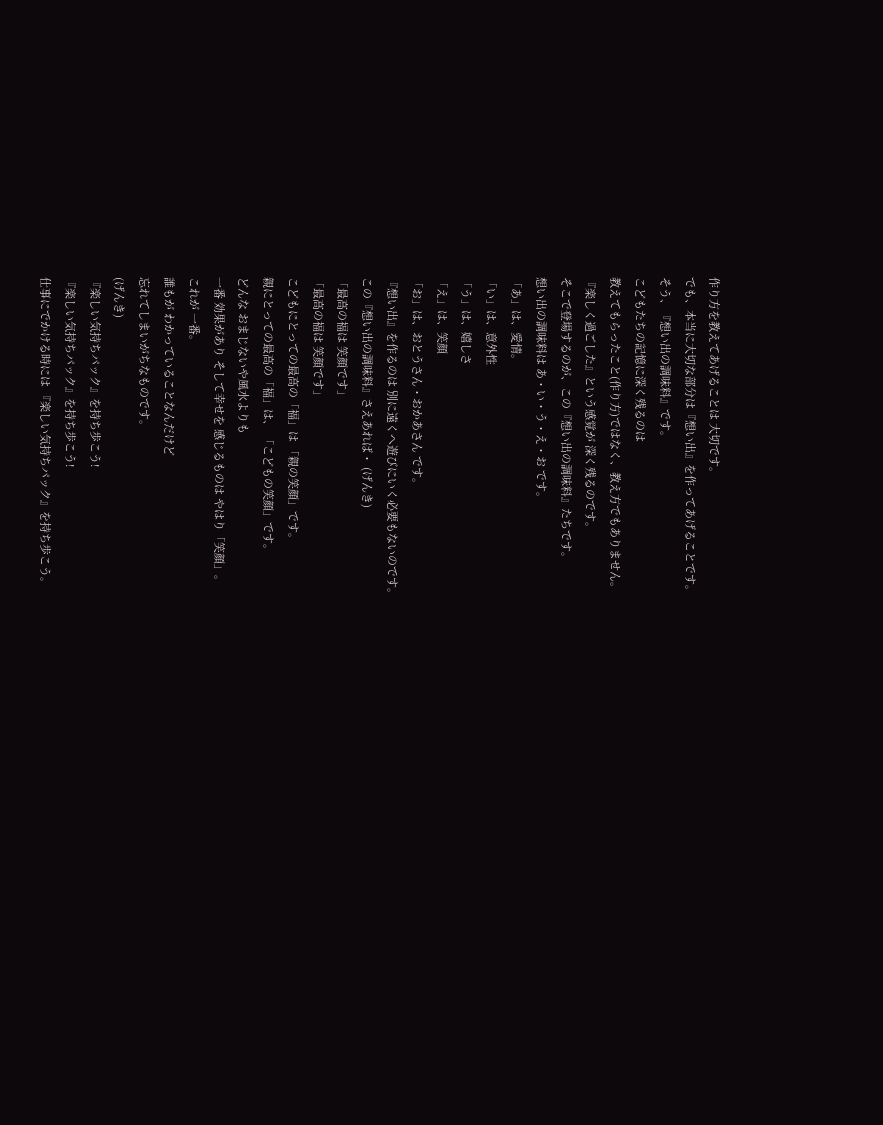作り方を教えてあげることは 大切です。
でも、本当に大切な部分は『想い出』を作ってあげることです。
そう、『想い出の調味料』です。
こどもたちの記憶に深く残るのは
教えてもらったこと(作り方)ではなく、教え方でもありません。
『楽しく過ごした』という感覚が 深く残るのです。
そこで登場するのが、この『想い出の調味料』たちです。
想い出の調味料は あ・い・う・え・お です。
「あ」は、愛情。
「い」は、意外性
「う」は、嬉しさ
「え」は、笑顔
「お」は、おとうさん・おかあさん です。
『想い出』を作るのは 別に遠くへ遊びにいく必要もないのです。
この『想い出の調味料』さえあれば・ (げんき)
「最高の福は 笑顔です」
「最高の福は 笑顔です」
こどもにとっての最高の「福」は 「親の笑顔」です。
親にとっての最高の「福」は、 「こどもの笑顔」です。
どんな おまじないや風水よりも
一番 効果があり そして幸せを 感じるものは やはり「笑顔」。
これが 一番。
誰もが わかっていることなんだけど
忘れてしまいがちなものです。
(げんき)
『楽しい気持ちパック』を持ち歩こう!
『楽しい気持ちパック』を持ち歩こう!
仕事にでかける時には 『楽しい気持ちパック』を持ち歩こう。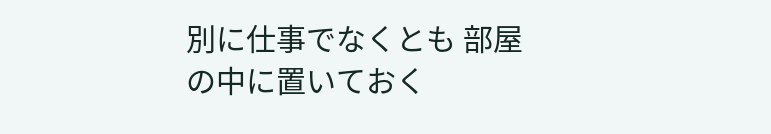別に仕事でなくとも 部屋の中に置いておく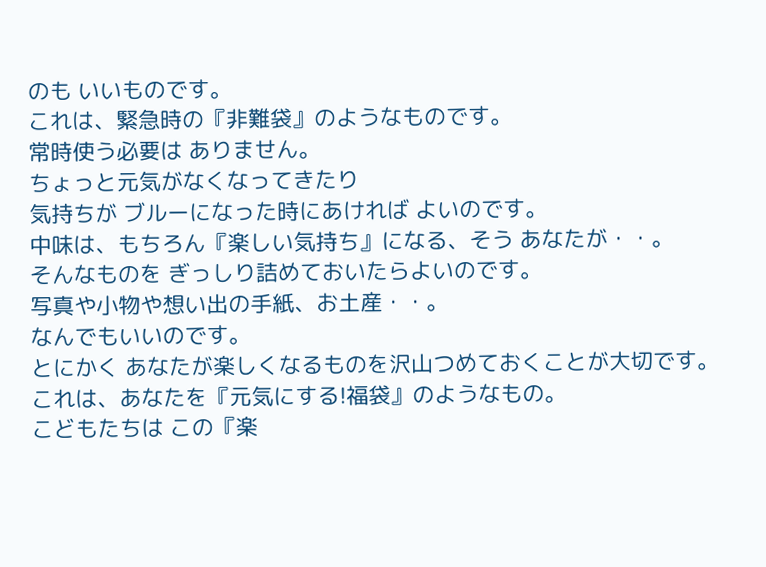のも いいものです。
これは、緊急時の『非難袋』のようなものです。
常時使う必要は ありません。
ちょっと元気がなくなってきたり
気持ちが ブルーになった時にあければ よいのです。
中味は、もちろん『楽しい気持ち』になる、そう あなたが・・。
そんなものを ぎっしり詰めておいたらよいのです。
写真や小物や想い出の手紙、お土産・・。
なんでもいいのです。
とにかく あなたが楽しくなるものを沢山つめておくことが大切です。
これは、あなたを『元気にする!福袋』のようなもの。
こどもたちは この『楽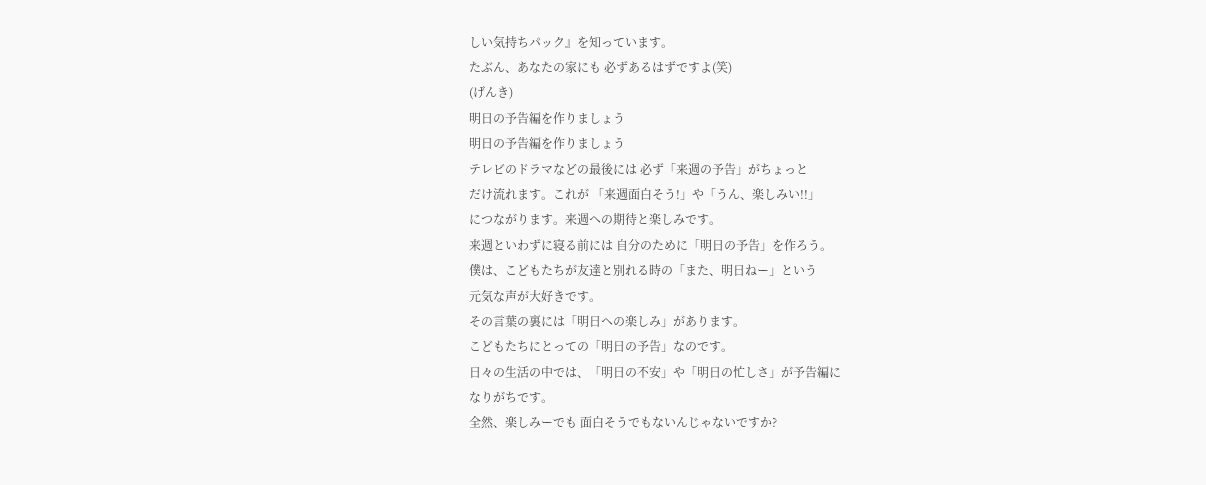しい気持ちパック』を知っています。
たぶん、あなたの家にも 必ずあるはずですよ(笑)
(げんき)
明日の予告編を作りましょう
明日の予告編を作りましょう
テレビのドラマなどの最後には 必ず「来週の予告」がちょっと
だけ流れます。これが 「来週面白そう!」や「うん、楽しみい!!」
につながります。来週への期待と楽しみです。
来週といわずに寝る前には 自分のために「明日の予告」を作ろう。
僕は、こどもたちが友達と別れる時の「また、明日ねー」という
元気な声が大好きです。
その言葉の裏には「明日への楽しみ」があります。
こどもたちにとっての「明日の予告」なのです。
日々の生活の中では、「明日の不安」や「明日の忙しさ」が予告編に
なりがちです。
全然、楽しみーでも 面白そうでもないんじゃないですか?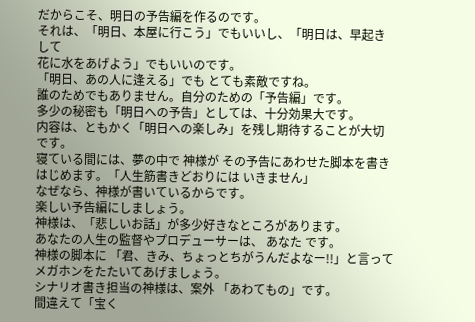だからこそ、明日の予告編を作るのです。
それは、「明日、本屋に行こう」でもいいし、「明日は、早起きして
花に水をあげよう」でもいいのです。
「明日、あの人に逢える」でも とても素敵ですね。
誰のためでもありません。自分のための「予告編」です。
多少の秘密も「明日への予告」としては、十分効果大です。
内容は、ともかく「明日への楽しみ」を残し期待することが大切です。
寝ている間には、夢の中で 神様が その予告にあわせた脚本を書き
はじめます。「人生筋書きどおりには いきません」
なぜなら、神様が書いているからです。
楽しい予告編にしましょう。
神様は、「悲しいお話」が多少好きなところがあります。
あなたの人生の監督やプロデューサーは、 あなた です。
神様の脚本に 「君、きみ、ちょっとちがうんだよなー!!」と言って
メガホンをたたいてあげましょう。
シナリオ書き担当の神様は、案外 「あわてもの」です。
間違えて「宝く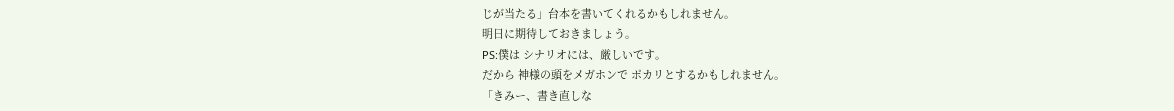じが当たる」台本を書いてくれるかもしれません。
明日に期待しておきましょう。
PS:僕は シナリオには、厳しいです。
だから 神様の頭をメガホンで ポカリとするかもしれません。
「きみー、書き直しな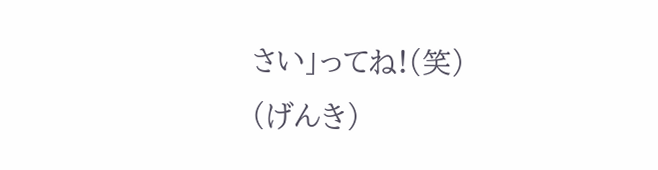さい」ってね!(笑)
(げんき)